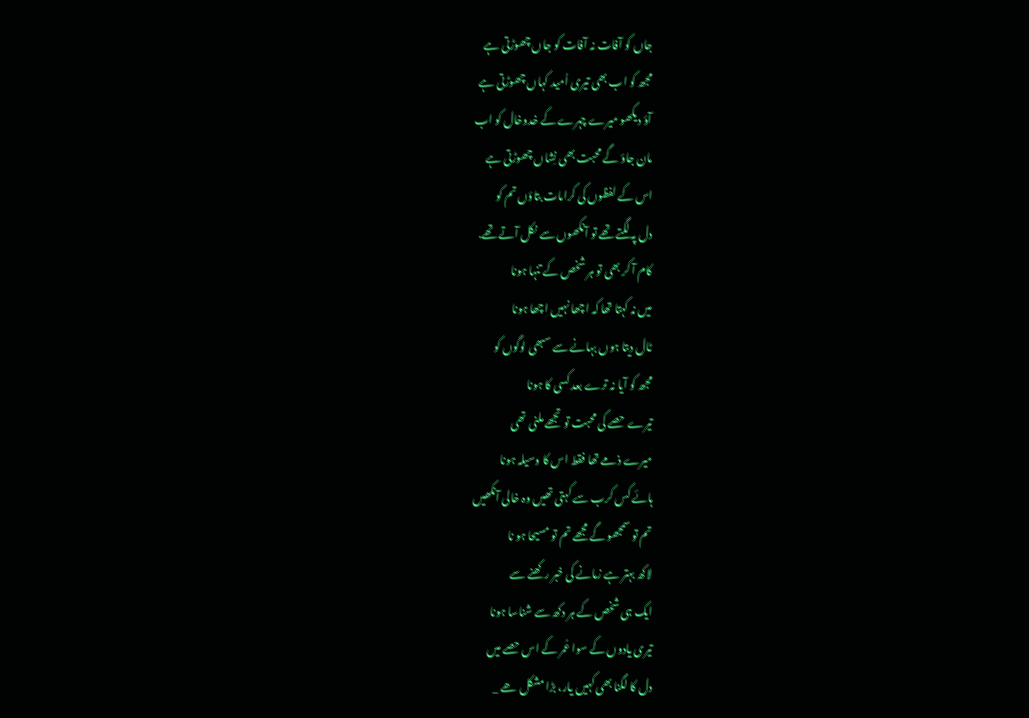جاں کو آفات نہ آفات کو جاں چھوڑتی ہے
مجھ کو اب بھی تیری اُمید کہاں چھوڑتی ہے
آؤ دیکھو میرے چہرے کے خدوخال کو اب
مان جاؤ گے محبت بھی نِشاں چھوڑتی ہے
اس کے لفظوں کی کرامات بتاؤں تم کو
دل پہ لگتے تھے تو آنکھوں سے نکل آتے تھے.
کام آ کر بھی تو ہر شخص کے تنہا ہونا
میں نہ کہتا تھا کہ اچھا نہیں اچھا ہونا
ٹال دیتا ہوں بہانے سے سبھی لوگوں کو
مجھ کو آیا نہ ترے بعد کسی کا ہونا
تیرے حصے کی محبت تو تجھے ملنی تھی
میرے ذمے تھا فقط اس کا وسیلہ ہونا
ہائے کس کرب سے کہتی تھیں وہ خالی آنکھیں
تم تو سمجھو گے مجھے تم تو مسیحا ہو نا
لاکھ بہتر ہے زمانے کی خبر رکھنے سے
ایک ہی شخص کے ہر دکھ سے شناسا ہونا
تیری یادوں کے سوا عُمر کے اس حصے میں
دل کا لگنا بھی کہیں یار، بڑا مشکل ھے _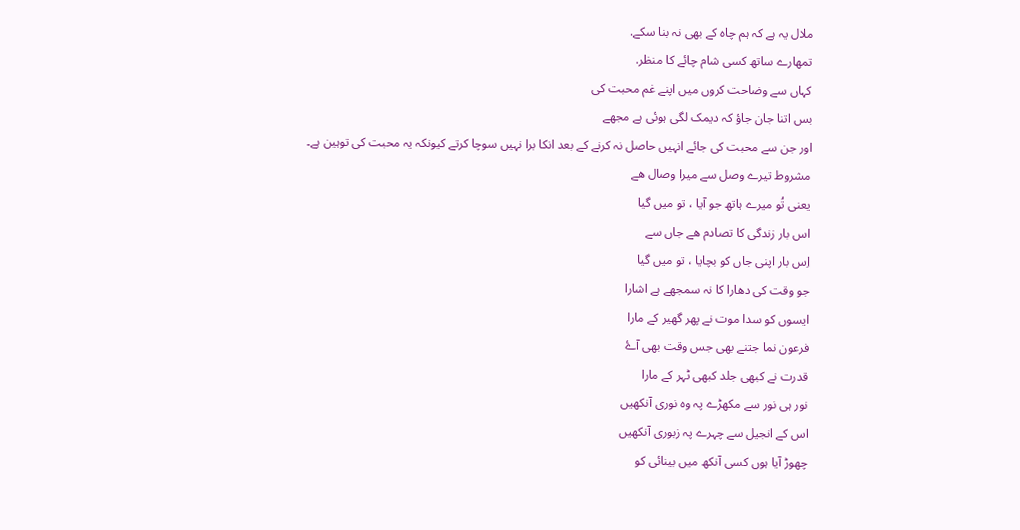ملال یہ ہے کہ ہم چاہ کے بھی نہ بنا سکے.
تمھارے ساتھ کسی شام چائے کا منظر.
کہاں سے وضاحت کروں میں اپنے غم محبت کی
بس اتنا جان جاؤ کہ دیمک لگی ہوئی ہے مجھے
اور جن سے محبت کی جائے انہیں حاصل نہ کرنے کے بعد انکا برا نہیں سوچا کرتے کیونکہ یہ محبت کی توہین ہے۔
مشروط تیرے وصل سے میرا وصال هے
یعنی تُو میرے ہاتھ جو آیا ، تو میں گیا
اس بار زندگی کا تصادم هے جاں سے
اِس بار اپنی جاں کو بچایا ، تو میں گیا
جو وقت کی دھارا کا نہ سمجھے ہے اشارا
ایسوں کو سدا موت نے پھر گھیر کے مارا
فرعون نما جتنے بھی جس وقت بھی آۓ
قدرت نے کبھی جلد کبھی ٹہر کے مارا
نور ہی نور سے مکھڑے پہ وہ نوری آنکھیں
اس کے انجیل سے چہرے پہ زبوری آنکھیں
چھوڑ آیا ہوں کسی آنکھ میں بینائی کو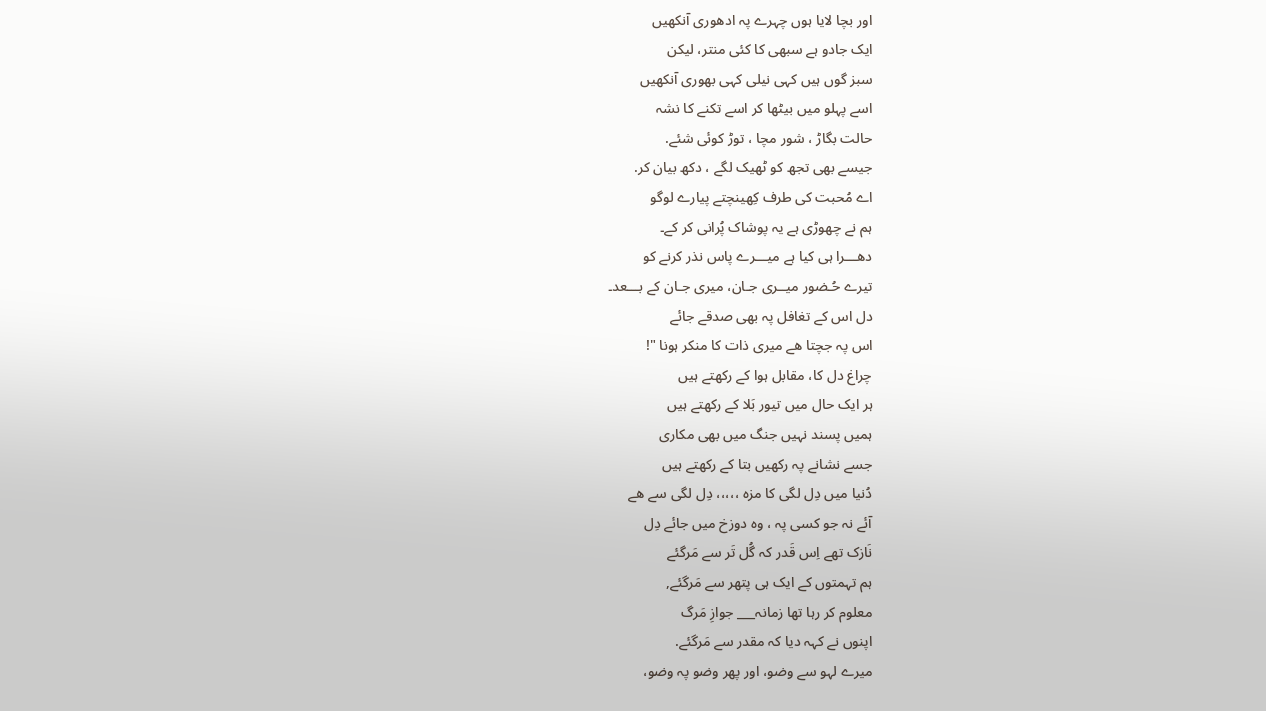اور بچا لایا ہوں چہرے پہ ادھوری آنکھیں
ایک جادو ہے سبھی کا کئی منتر، لیکن
سبز گوں ہیں کہی نیلی کہی بھوری آنکھیں
اسے پہلو میں بیٹھا کر اسے تکنے کا نشہ
حالت بگاڑ ، شور مچا ، توڑ کوئی شئے.
جیسے بھی تجھ کو ٹھیک لگے ، دکھ بیان کر.
اے مُحبت کی طرف کِھینچتے پیارے لوگو
ہم نے چھوڑی ہے یہ پوشاک پُرانی کر کے۔
دھـــرا ہی کیا ہے میـــرے پاس نذر کرنے کو
تیرے حُـضور میــری جـان، میری جـان کے بـــعد۔
دل اس کے تغافل پہ بھی صدقے جائے
اس پہ جچتا هے میری ذات کا منکر ہونا "!
چراغ دل کا، مقابل ہوا کے رکھتے ہیں
ہر ایک حال میں تیور بَلا کے رکھتے ہیں
ہمیں پسند نہیں جنگ میں بھی مکاری
جسے نشانے پہ رکھیں بتا کے رکھتے ہیں
دُنیا میں دِل لگی کا مزہ ،،،،، دِل لگی سے ھے
آئے نہ جو کسی پہ ، وہ دوزخ میں جائے دِل
نَازک تھے اِس قَدر کہ گُل تَر سے مَرگئے
ہم تہمتوں کے ایک ہی پتھر سے مَرگئے,
معلوم کر رہا تھا زمانہ___ جوازِ مَرگ
اپنوں نے کہہ دیا کہ مقدر سے مَرگئے.
میرے لہو سے وضو، اور پھر وضو پہ وضو،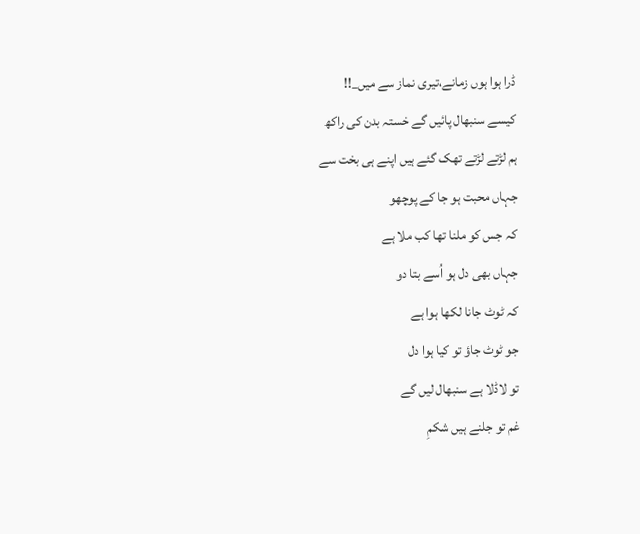ڈرا ہوا ہوں زمانے،تیری نماز سے میں_!!
کیسے سنبھال پائیں گے خستہ بدن کی راکھ
ہم لڑتے لڑتے تھک گئے ہیں اپنے ہی بخت سے
جہاں محبت ہو جا کے پوچھو
کہ جس کو ملنا تھا کب ملا ہے
جہاں بھی دل ہو اُسے بتا دو
کہ ٹوٹ جانا لکھا ہوا ہے
جو ٹوٹ جاؤ تو کیا ہوا دل
تو لاڈلا ہے سنبھال لیں گے
غم تو جلنے ہیں شکمِ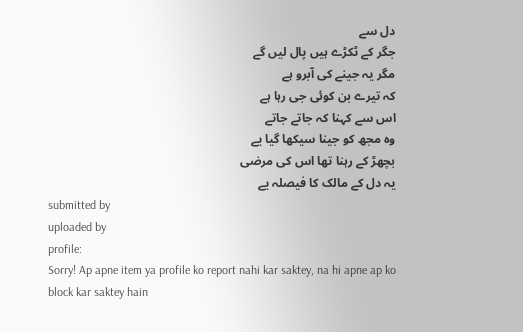دل سے
جگر کے ٹکڑے ہیں پال لیں گے
مگر یہ جینے کی آبرو ہے
کہ تیرے بن کوئی جی رہا ہے
اس سے کہنا کہ جاتے جاتے
وہ مجھ کو جینا سیکھا گیا یے
بچھڑ کے رہنا تھا اس کی مرضی
یہ دل کے مالک کا فیصلہ یے
submitted by
uploaded by
profile:
Sorry! Ap apne item ya profile ko report nahi kar saktey, na hi apne ap ko block kar saktey hain